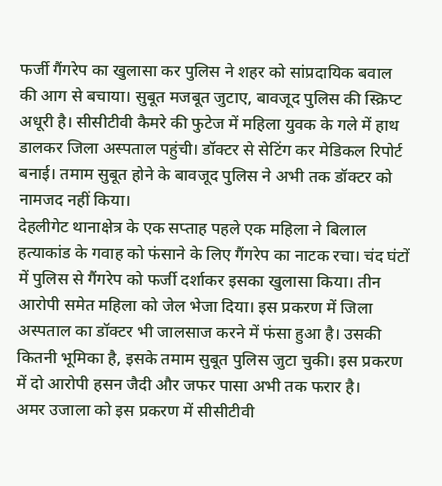फर्जी गैंगरेप का खुलासा कर पुलिस ने शहर को सांप्रदायिक बवाल की आग से बचाया। सुबूत मजबूत जुटाए, बावजूद पुलिस की स्क्रिप्ट अधूरी है। सीसीटीवी कैमरे की फुटेज में महिला युवक के गले में हाथ डालकर जिला अस्पताल पहुंची। डॉक्टर से सेटिंग कर मेडिकल रिपोर्ट बनाई। तमाम सुबूत होने के बावजूद पुलिस ने अभी तक डॉक्टर को नामजद नहीं किया।
देहलीगेट थानाक्षेत्र के एक सप्ताह पहले एक महिला ने बिलाल हत्याकांड के गवाह को फंसाने के लिए गैंगरेप का नाटक रचा। चंद घंटों में पुलिस से गैंगरेप को फर्जी दर्शाकर इसका खुलासा किया। तीन आरोपी समेत महिला को जेल भेजा दिया। इस प्रकरण में जिला अस्पताल का डॉक्टर भी जालसाज करने में फंसा हुआ है। उसकी कितनी भूमिका है, इसके तमाम सुबूत पुलिस जुटा चुकी। इस प्रकरण में दो आरोपी हसन जैदी और जफर पासा अभी तक फरार है।
अमर उजाला को इस प्रकरण में सीसीटीवी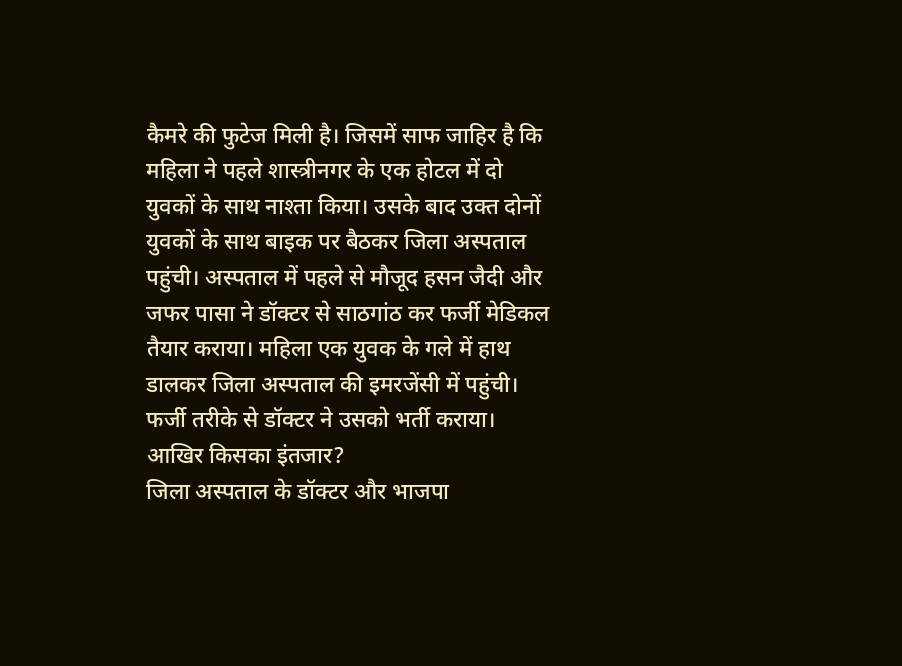कैमरे की फुटेज मिली है। जिसमें साफ जाहिर है कि महिला ने पहले शास्त्रीनगर के एक होटल में दो युवकों के साथ नाश्ता किया। उसके बाद उक्त दोनों युवकों के साथ बाइक पर बैठकर जिला अस्पताल पहुंची। अस्पताल में पहले से मौजूद हसन जैदी और जफर पासा ने डॉक्टर से साठगांठ कर फर्जी मेडिकल तैयार कराया। महिला एक युवक के गले में हाथ डालकर जिला अस्पताल की इमरजेंसी में पहुंची। फर्जी तरीके से डॉक्टर ने उसको भर्ती कराया।
आखिर किसका इंतजार?
जिला अस्पताल के डॉक्टर और भाजपा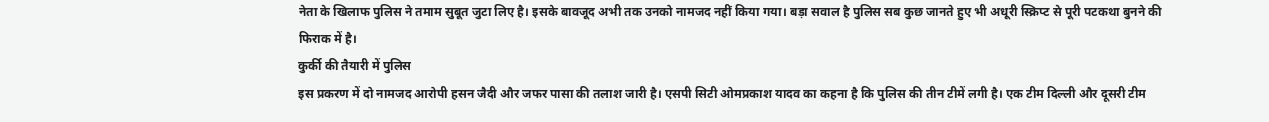नेता के खिलाफ पुलिस ने तमाम सुबूत जुटा लिए है। इसके बावजूद अभी तक उनको नामजद नहीं किया गया। बड़ा सवाल है पुलिस सब कुछ जानते हुए भी अधूरी स्क्रिप्ट से पूरी पटकथा बुनने की फिराक में है।
कुर्की की तैयारी में पुलिस
इस प्रकरण में दो नामजद आरोपी हसन जैदी और जफर पासा की तलाश जारी है। एसपी सिटी ओमप्रकाश यादव का कहना है कि पुलिस की तीन टीमें लगी है। एक टीम दिल्ली और दूसरी टीम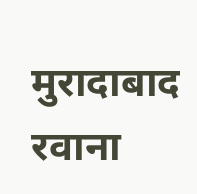मुरादाबाद रवाना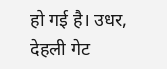हो गई है। उधर, देहली गेट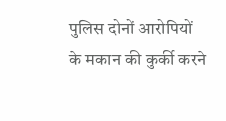पुलिस दोनों आरोपियों के मकान की कुर्की करने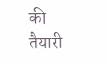की तैयारी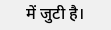में जुटी है।